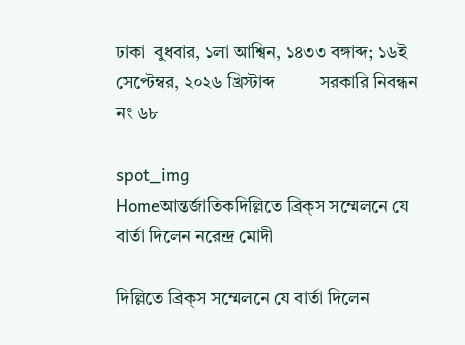ঢাকা  বুধবার, ১লা আশ্বিন, ১৪৩৩ বঙ্গাব্দ; ১৬ই সেপ্টেম্বর, ২০২৬ খ্রিস্টাব্দ          সরকারি নিবন্ধন নং ৬৮

spot_img
Homeআন্তর্জাতিকদিল্লিতে ব্রিক্‌স সম্মেলনে যে বার্তা দিলেন নরেন্দ্র মোদী

দিল্লিতে ব্রিক্‌স সম্মেলনে যে বার্তা দিলেন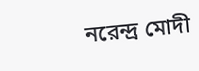নরেন্দ্র মোদী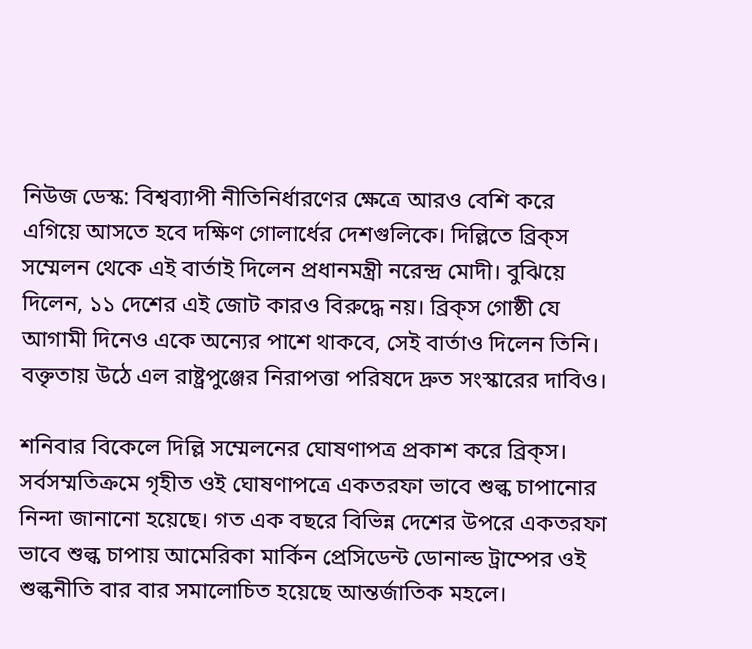নিউজ ডেস্ক: বিশ্বব্যাপী নীতিনির্ধারণের ক্ষেত্রে আরও বেশি করে এগিয়ে আসতে হবে দক্ষিণ গোলার্ধের দেশগুলিকে। দিল্লিতে ব্রিক্‌স সম্মেলন থেকে এই বার্তাই দিলেন প্রধানমন্ত্রী নরেন্দ্র মোদী। বুঝিয়ে দিলেন, ১১ দেশের এই জোট কারও বিরুদ্ধে নয়। ব্রিক্‌স গোষ্ঠী যে আগামী দিনেও একে অন্যের পাশে থাকবে, সেই বার্তাও দিলেন তিনি। বক্তৃতায় উঠে এল রাষ্ট্রপুঞ্জের নিরাপত্তা পরিষদে দ্রুত সংস্কারের দাবিও।

শনিবার বিকেলে দিল্লি সম্মেলনের ঘোষণাপত্র প্রকাশ করে ব্রিক্‌স। সর্বসম্মতিক্রমে গৃহীত ওই ঘোষণাপত্রে একতরফা ভাবে শুল্ক চাপানোর নিন্দা জানানো হয়েছে। গত এক বছরে বিভিন্ন দেশের উপরে একতরফা ভাবে শুল্ক চাপায় আমেরিকা মার্কিন প্রেসিডেন্ট ডোনাল্ড ট্রাম্পের ওই শুল্কনীতি বার বার সমালোচিত হয়েছে আন্তর্জাতিক মহলে।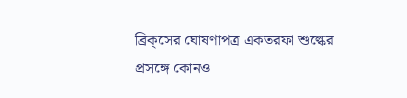ব্রিক্‌সের ঘোষণাপত্র একতরফা শুল্কের প্রসঙ্গে কোনও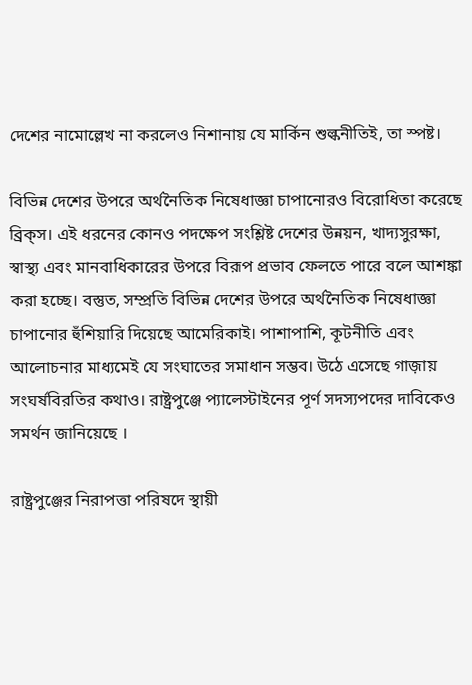দেশের নামোল্লেখ না করলেও নিশানায় যে মার্কিন শুল্কনীতিই, তা স্পষ্ট।

বিভিন্ন দেশের উপরে অর্থনৈতিক নিষেধাজ্ঞা চাপানোরও বিরোধিতা করেছে ব্রিক্‌স। এই ধরনের কোনও পদক্ষেপ সংশ্লিষ্ট দেশের উন্নয়ন, খাদ্যসুরক্ষা, স্বাস্থ্য এবং মানবাধিকারের উপরে বিরূপ প্রভাব ফেলতে পারে বলে আশঙ্কা করা হচ্ছে। বস্তুত, সম্প্রতি বিভিন্ন দেশের উপরে অর্থনৈতিক নিষেধাজ্ঞা চাপানোর হুঁশিয়ারি দিয়েছে আমেরিকাই। পাশাপাশি, কূটনীতি এবং আলোচনার মাধ্যমেই যে সংঘাতের সমাধান সম্ভব। উঠে এসেছে গাজ়ায় সংঘর্ষবিরতির কথাও। রাষ্ট্রপুঞ্জে প্যালেস্টাইনের পূর্ণ সদস্যপদের দাবিকেও সমর্থন জানিয়েছে ।

রাষ্ট্রপুঞ্জের নিরাপত্তা পরিষদে স্থায়ী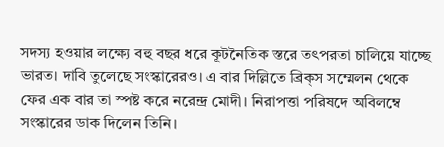সদস্য হওয়ার লক্ষ্যে বহু বছর ধরে কূটনৈতিক স্তরে তৎপরতা চালিয়ে যাচ্ছে ভারত। দাবি তুলেছে সংস্কারেরও। এ বার দিল্লিতে ব্রিক্‌স সম্মেলন থেকে ফের এক বার তা স্পষ্ট করে নরেন্দ্র মোদী। নিরাপত্তা পরিষদে অবিলম্বে সংস্কারের ডাক দিলেন তিনি।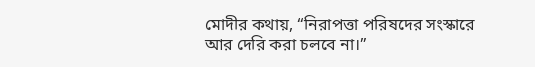মোদীর কথায়, “নিরাপত্তা পরিষদের সংস্কারে আর দেরি করা চলবে না।”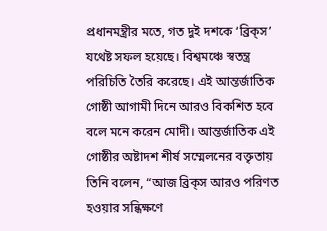প্রধানমন্ত্রীর মতে, গত দুই দশকে ‘ব্রিক্‌স’ যথেষ্ট সফল হয়েছে। বিশ্বমঞ্চে স্বতন্ত্র পরিচিতি তৈরি করেছে। এই আন্তর্জাতিক গোষ্ঠী আগামী দিনে আরও বিকশিত হবে বলে মনে করেন মোদী। আন্তর্জাতিক এই গোষ্ঠীর অষ্টাদশ শীর্ষ সম্মেলনের বক্তৃতায় তিনি বলেন, “আজ ব্রিক্‌স আরও পরিণত হওয়ার সন্ধিক্ষণে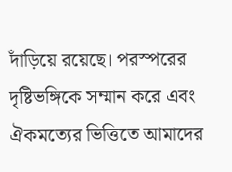দাঁড়িয়ে রয়েছে। পরস্পরের দৃষ্টিভঙ্গিকে সম্মান করে এবং ঐকমত্যের ভিত্তিতে আমাদের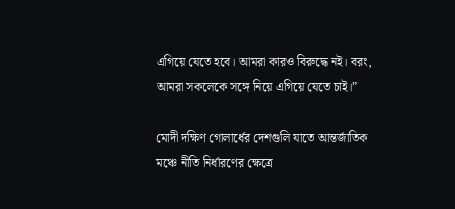এগিয়ে যেতে হবে। আমরা কারও বিরুদ্ধে নই। বরং, আমরা সকলেকে সঙ্গে নিয়ে এগিয়ে যেতে চাই।”

মোদী দক্ষিণ গোলার্ধের দেশগুলি যাতে আন্তর্জাতিক মঞ্চে নীতি নির্ধারণের ক্ষেত্রে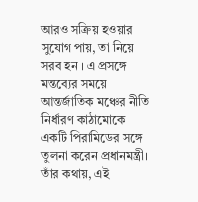আরও সক্রিয় হওয়ার সুযোগ পায়, তা নিয়ে সরব হন । এ প্রসঙ্গে মন্তব্যের সময়ে আন্তর্জাতিক মঞ্চের নীতি নির্ধারণ কাঠামোকে একটি পিরামিডের সঙ্গে তুলনা করেন প্রধানমন্ত্রী। তাঁর কথায়, এই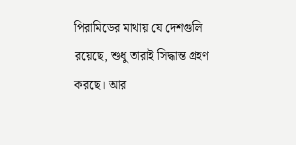পিরামিডের মাথায় যে দেশগুলি রয়েছে, শুধু তারাই সিদ্ধান্ত গ্রহণ করছে। আর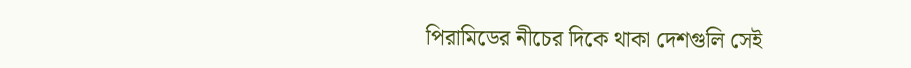পিরামিডের নীচের দিকে থাকা দেশগুলি সেই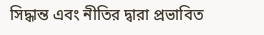সিদ্ধান্ত এবং নীতির দ্বারা প্রভাবিত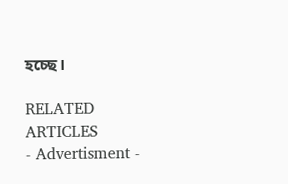হচ্ছে।

RELATED ARTICLES
- Advertisment -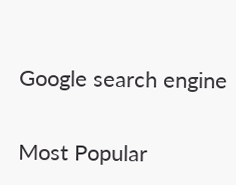Google search engine

Most Popular